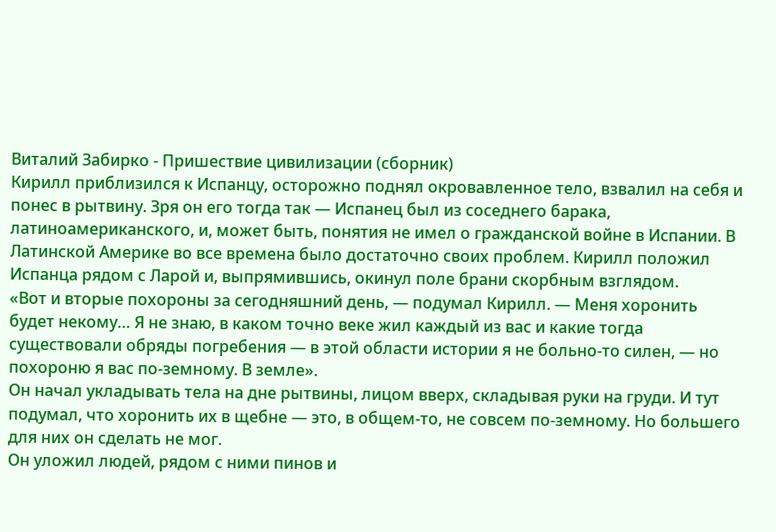Виталий Забирко - Пришествие цивилизации (сборник)
Кирилл приблизился к Испанцу, осторожно поднял окровавленное тело, взвалил на себя и понес в рытвину. Зря он его тогда так — Испанец был из соседнего барака, латиноамериканского, и, может быть, понятия не имел о гражданской войне в Испании. В Латинской Америке во все времена было достаточно своих проблем. Кирилл положил Испанца рядом с Ларой и, выпрямившись, окинул поле брани скорбным взглядом.
«Вот и вторые похороны за сегодняшний день, — подумал Кирилл. — Меня хоронить будет некому… Я не знаю, в каком точно веке жил каждый из вас и какие тогда существовали обряды погребения — в этой области истории я не больно-то силен, — но похороню я вас по-земному. В земле».
Он начал укладывать тела на дне рытвины, лицом вверх, складывая руки на груди. И тут подумал, что хоронить их в щебне — это, в общем-то, не совсем по-земному. Но большего для них он сделать не мог.
Он уложил людей, рядом с ними пинов и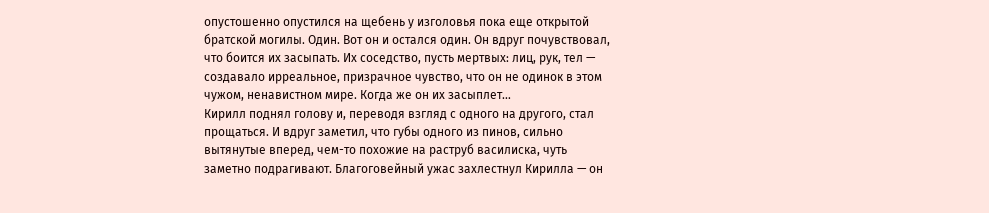опустошенно опустился на щебень у изголовья пока еще открытой братской могилы. Один. Вот он и остался один. Он вдруг почувствовал, что боится их засыпать. Их соседство, пусть мертвых: лиц, рук, тел — создавало ирреальное, призрачное чувство, что он не одинок в этом чужом, ненавистном мире. Когда же он их засыплет…
Кирилл поднял голову и, переводя взгляд с одного на другого, стал прощаться. И вдруг заметил, что губы одного из пинов, сильно вытянутые вперед, чем-то похожие на раструб василиска, чуть заметно подрагивают. Благоговейный ужас захлестнул Кирилла — он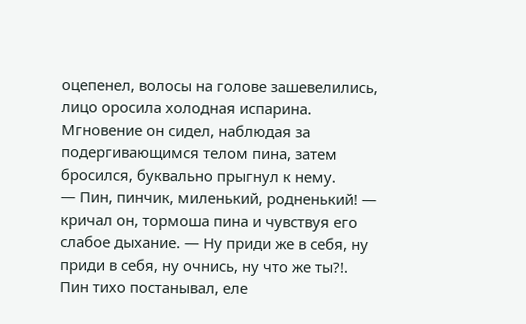оцепенел, волосы на голове зашевелились, лицо оросила холодная испарина. Мгновение он сидел, наблюдая за подергивающимся телом пина, затем бросился, буквально прыгнул к нему.
— Пин, пинчик, миленький, родненький! — кричал он, тормоша пина и чувствуя его слабое дыхание. — Ну приди же в себя, ну приди в себя, ну очнись, ну что же ты?!.
Пин тихо постанывал, еле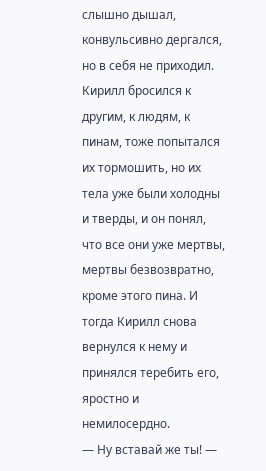слышно дышал, конвульсивно дергался, но в себя не приходил. Кирилл бросился к другим, к людям, к пинам, тоже попытался их тормошить, но их тела уже были холодны и тверды, и он понял, что все они уже мертвы, мертвы безвозвратно, кроме этого пина. И тогда Кирилл снова вернулся к нему и принялся теребить его, яростно и немилосердно.
— Ну вставай же ты! —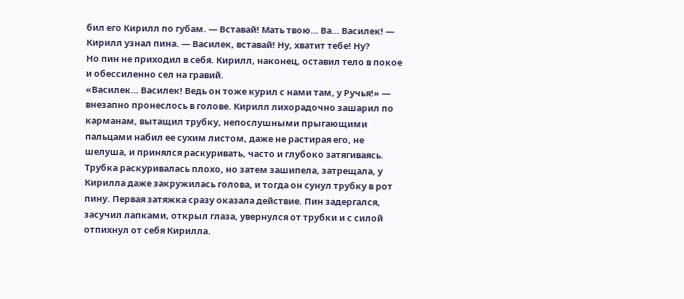бил его Кирилл по губам. — Вставай! Мать твою… Ва… Василек! — Кирилл узнал пина. — Василек, вставай! Ну, хватит тебе! Ну?
Но пин не приходил в себя. Кирилл, наконец, оставил тело в покое и обессиленно сел на гравий.
«Василек… Василек! Ведь он тоже курил с нами там, у Ручья!» — внезапно пронеслось в голове. Кирилл лихорадочно зашарил по карманам, вытащил трубку, непослушными прыгающими пальцами набил ее сухим листом, даже не растирая его, не шелуша, и принялся раскуривать, часто и глубоко затягиваясь. Трубка раскуривалась плохо, но затем зашипела, затрещала, у Кирилла даже закружилась голова, и тогда он сунул трубку в рот пину. Первая затяжка сразу оказала действие. Пин задергался, засучил лапками, открыл глаза, увернулся от трубки и с силой отпихнул от себя Кирилла.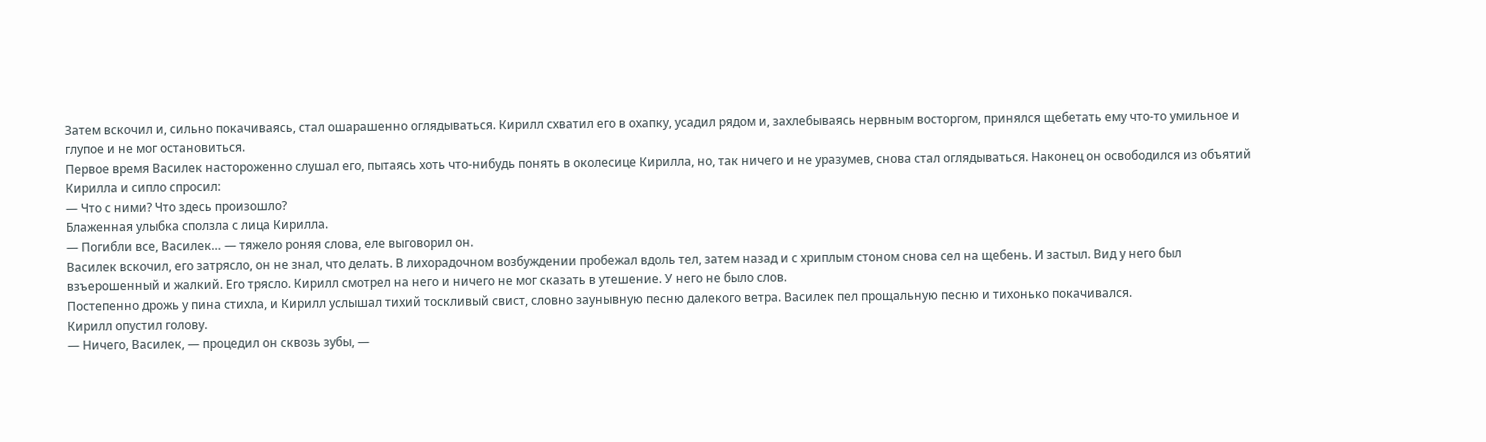Затем вскочил и, сильно покачиваясь, стал ошарашенно оглядываться. Кирилл схватил его в охапку, усадил рядом и, захлебываясь нервным восторгом, принялся щебетать ему что-то умильное и глупое и не мог остановиться.
Первое время Василек настороженно слушал его, пытаясь хоть что-нибудь понять в околесице Кирилла, но, так ничего и не уразумев, снова стал оглядываться. Наконец он освободился из объятий Кирилла и сипло спросил:
— Что с ними? Что здесь произошло?
Блаженная улыбка сползла с лица Кирилла.
— Погибли все, Василек… — тяжело роняя слова, еле выговорил он.
Василек вскочил, его затрясло, он не знал, что делать. В лихорадочном возбуждении пробежал вдоль тел, затем назад и с хриплым стоном снова сел на щебень. И застыл. Вид у него был взъерошенный и жалкий. Его трясло. Кирилл смотрел на него и ничего не мог сказать в утешение. У него не было слов.
Постепенно дрожь у пина стихла, и Кирилл услышал тихий тоскливый свист, словно заунывную песню далекого ветра. Василек пел прощальную песню и тихонько покачивался.
Кирилл опустил голову.
— Ничего, Василек, — процедил он сквозь зубы, —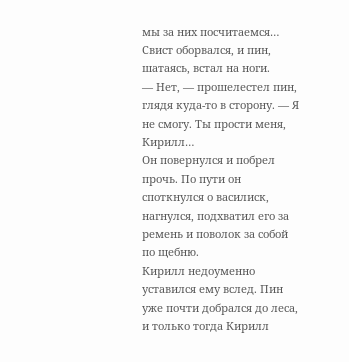мы за них посчитаемся…
Свист оборвался, и пин, шатаясь, встал на ноги.
— Нет, — прошелестел пин, глядя куда-то в сторону. — Я не смогу. Ты прости меня, Кирилл…
Он повернулся и побрел прочь. По пути он споткнулся о василиск, нагнулся, подхватил его за ремень и поволок за собой по щебню.
Кирилл недоуменно уставился ему вслед. Пин уже почти добрался до леса, и только тогда Кирилл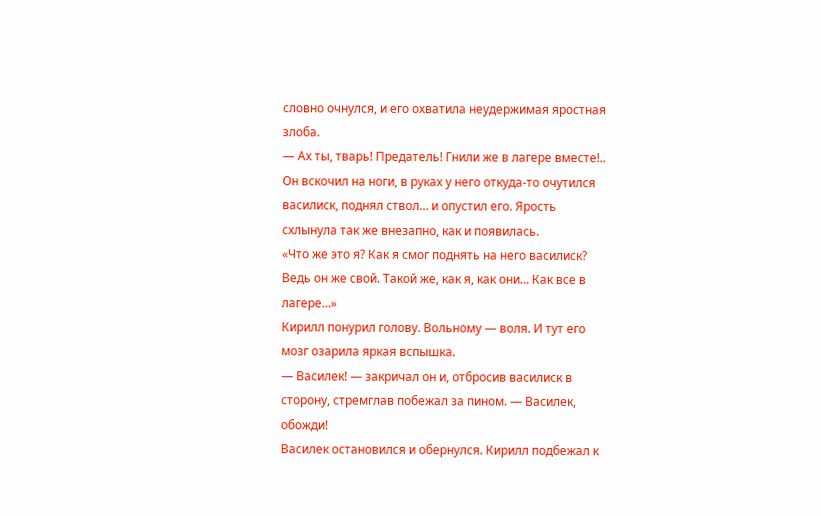словно очнулся, и его охватила неудержимая яростная злоба.
— Ах ты, тварь! Предатель! Гнили же в лагере вместе!..
Он вскочил на ноги, в руках у него откуда-то очутился василиск, поднял ствол… и опустил его. Ярость схлынула так же внезапно, как и появилась.
«Что же это я? Как я смог поднять на него василиск? Ведь он же свой. Такой же, как я, как они… Как все в лагере…»
Кирилл понурил голову. Вольному — воля. И тут его мозг озарила яркая вспышка.
— Василек! — закричал он и, отбросив василиск в сторону, стремглав побежал за пином. — Василек, обожди!
Василек остановился и обернулся. Кирилл подбежал к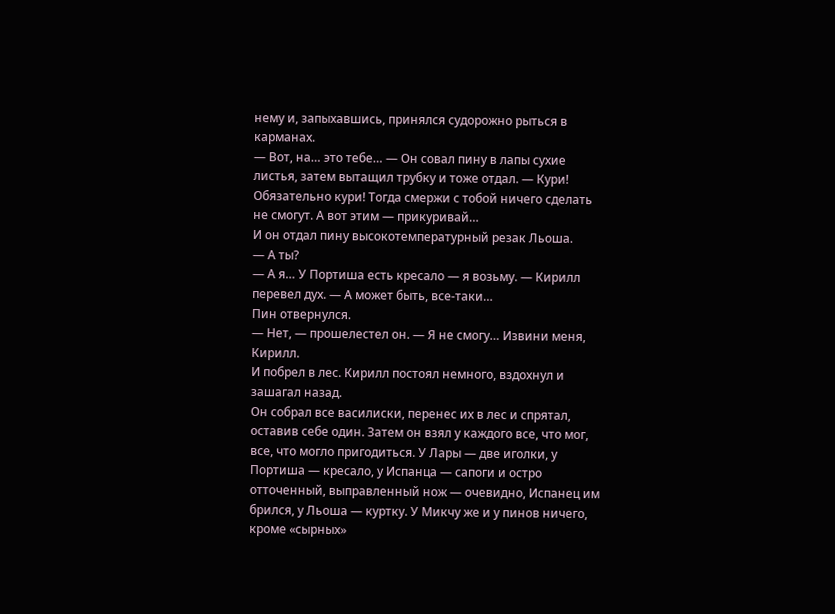нему и, запыхавшись, принялся судорожно рыться в карманах.
— Вот, на… это тебе… — Он совал пину в лапы сухие листья, затем вытащил трубку и тоже отдал. — Кури! Обязательно кури! Тогда смержи с тобой ничего сделать не смогут. А вот этим — прикуривай…
И он отдал пину высокотемпературный резак Льоша.
— А ты?
— А я… У Портиша есть кресало — я возьму. — Кирилл перевел дух. — А может быть, все-таки…
Пин отвернулся.
— Нет, — прошелестел он. — Я не смогу… Извини меня, Кирилл.
И побрел в лес. Кирилл постоял немного, вздохнул и зашагал назад.
Он собрал все василиски, перенес их в лес и спрятал, оставив себе один. Затем он взял у каждого все, что мог, все, что могло пригодиться. У Лары — две иголки, у Портиша — кресало, у Испанца — сапоги и остро отточенный, выправленный нож — очевидно, Испанец им брился, у Льоша — куртку. У Микчу же и у пинов ничего, кроме «сырных»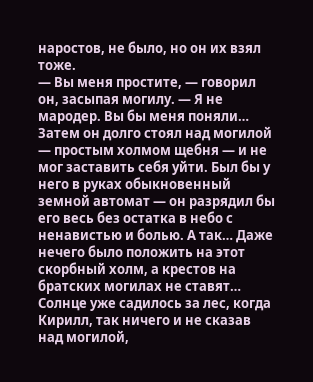наростов, не было, но он их взял тоже.
— Вы меня простите, — говорил он, засыпая могилу. — Я не мародер. Вы бы меня поняли…
Затем он долго стоял над могилой — простым холмом щебня — и не мог заставить себя уйти. Был бы у него в руках обыкновенный земной автомат — он разрядил бы его весь без остатка в небо с ненавистью и болью. А так… Даже нечего было положить на этот скорбный холм, а крестов на братских могилах не ставят…
Солнце уже садилось за лес, когда Кирилл, так ничего и не сказав над могилой,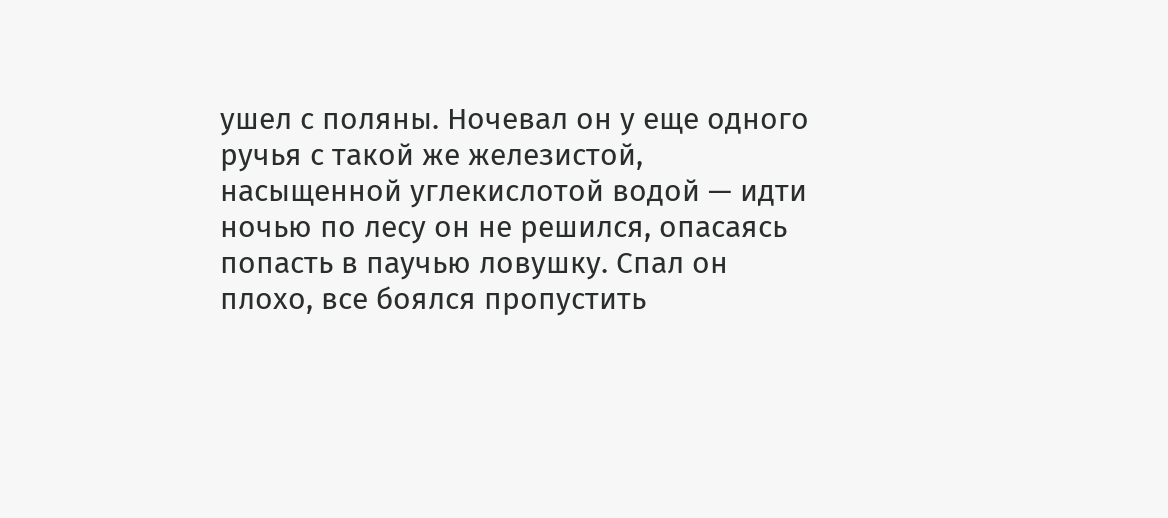ушел с поляны. Ночевал он у еще одного ручья с такой же железистой, насыщенной углекислотой водой — идти ночью по лесу он не решился, опасаясь попасть в паучью ловушку. Спал он плохо, все боялся пропустить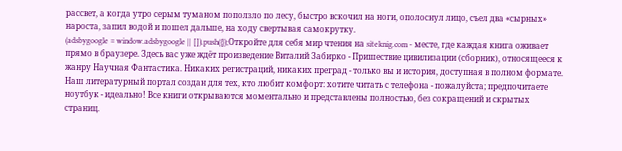рассвет, а когда утро серым туманом поползло по лесу, быстро вскочил на ноги, ополоснул лицо, съел два «сырных» нароста, запил водой и пошел дальше, на ходу свертывая самокрутку.
(adsbygoogle = window.adsbygoogle || []).push({});Откройте для себя мир чтения на siteknig.com - месте, где каждая книга оживает прямо в браузере. Здесь вас уже ждёт произведение Виталий Забирко - Пришествие цивилизации (сборник), относящееся к жанру Научная Фантастика. Никаких регистраций, никаких преград - только вы и история, доступная в полном формате. Наш литературный портал создан для тех, кто любит комфорт: хотите читать с телефона - пожалуйста; предпочитаете ноутбук - идеально! Все книги открываются моментально и представлены полностью, без сокращений и скрытых страниц.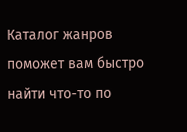Каталог жанров поможет вам быстро найти что-то по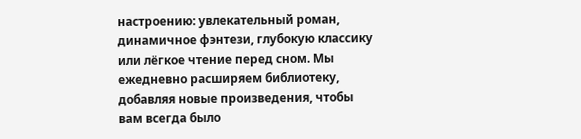настроению: увлекательный роман, динамичное фэнтези, глубокую классику или лёгкое чтение перед сном. Мы ежедневно расширяем библиотеку, добавляя новые произведения, чтобы вам всегда было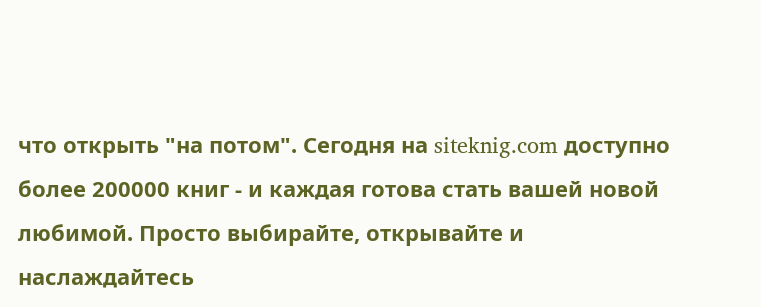что открыть "на потом". Сегодня на siteknig.com доступно более 200000 книг - и каждая готова стать вашей новой любимой. Просто выбирайте, открывайте и наслаждайтесь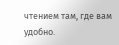чтением там, где вам удобно.